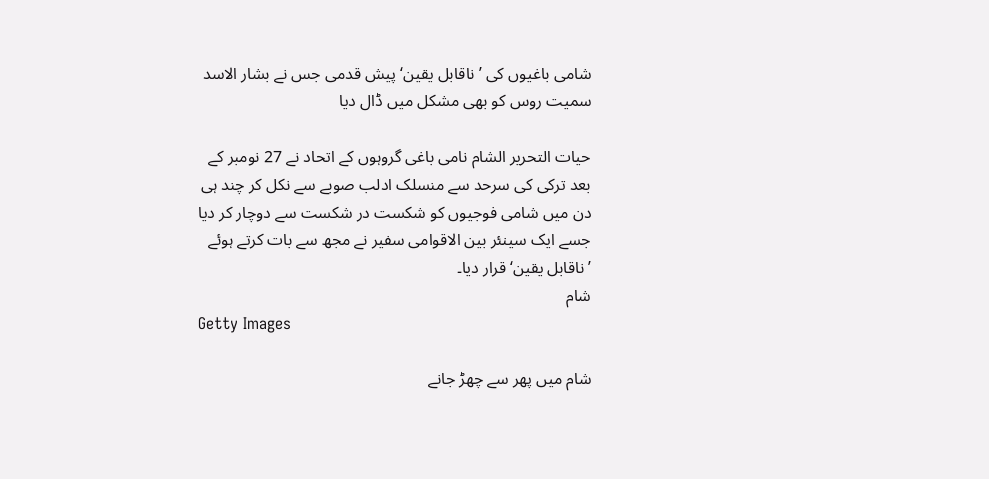شامی باغیوں کی ’ناقابل یقین‘ پیش قدمی جس نے بشار الاسد سمیت روس کو بھی مشکل میں ڈال دیا

حیات التحریر الشام نامی باغی گروہوں کے اتحاد نے 27 نومبر کے بعد ترکی کی سرحد سے منسلک ادلب صوبے سے نکل کر چند ہی دن میں شامی فوجیوں کو شکست در شکست سے دوچار کر دیا جسے ایک سینئر بین الاقوامی سفیر نے مجھ سے بات کرتے ہوئے ’ناقابل یقین‘ قرار دیا۔
شام
Getty Images

شام میں پھر سے چھڑ جانے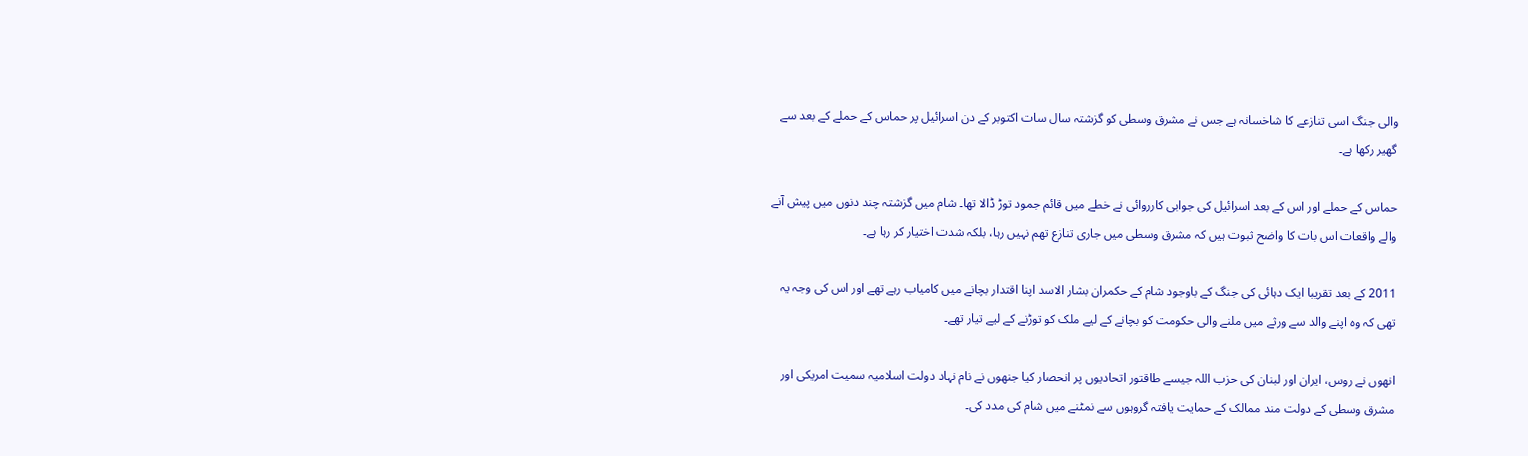والی جنگ اسی تنازعے کا شاخسانہ ہے جس نے مشرق وسطی کو گزشتہ سال سات اکتوبر کے دن اسرائیل پر حماس کے حملے کے بعد سے گھیر رکھا ہے۔

حماس کے حملے اور اس کے بعد اسرائیل کی جوابی کارروائی نے خطے میں قائم جمود توڑ ڈالا تھا۔ شام میں گزشتہ چند دنوں میں پیش آنے والے واقعات اس بات کا واضح ثبوت ہیں کہ مشرق وسطی میں جاری تنازع تھم نہیں رہا، بلکہ شدت اختیار کر رہا ہے۔

2011 کے بعد تقریبا ایک دہائی کی جنگ کے باوجود شام کے حکمران بشار الاسد اپنا اقتدار بچانے میں کامیاب رہے تھے اور اس کی وجہ یہ تھی کہ وہ اپنے والد سے ورثے میں ملنے والی حکومت کو بچانے کے لیے ملک کو توڑنے کے لیے تیار تھے۔

انھوں نے روس، ایران اور لبنان کی حزب اللہ جیسے طاقتور اتحادیوں پر انحصار کیا جنھوں نے نام نہاد دولت اسلامیہ سمیت امریکی اور مشرق وسطی کے دولت مند ممالک کے حمایت یافتہ گروہوں سے نمٹنے میں شام کی مدد کی۔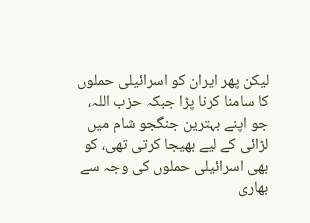لیکن پھر ایران کو اسرائیلی حملوں کا سامنا کرنا پڑا جبکہ حزب اللہ، جو اپنے بہترین جنگجو شام میں لڑائی کے لیے بھیجا کرتی تھی، کو بھی اسرائیلی حملوں کی وجہ سے بھاری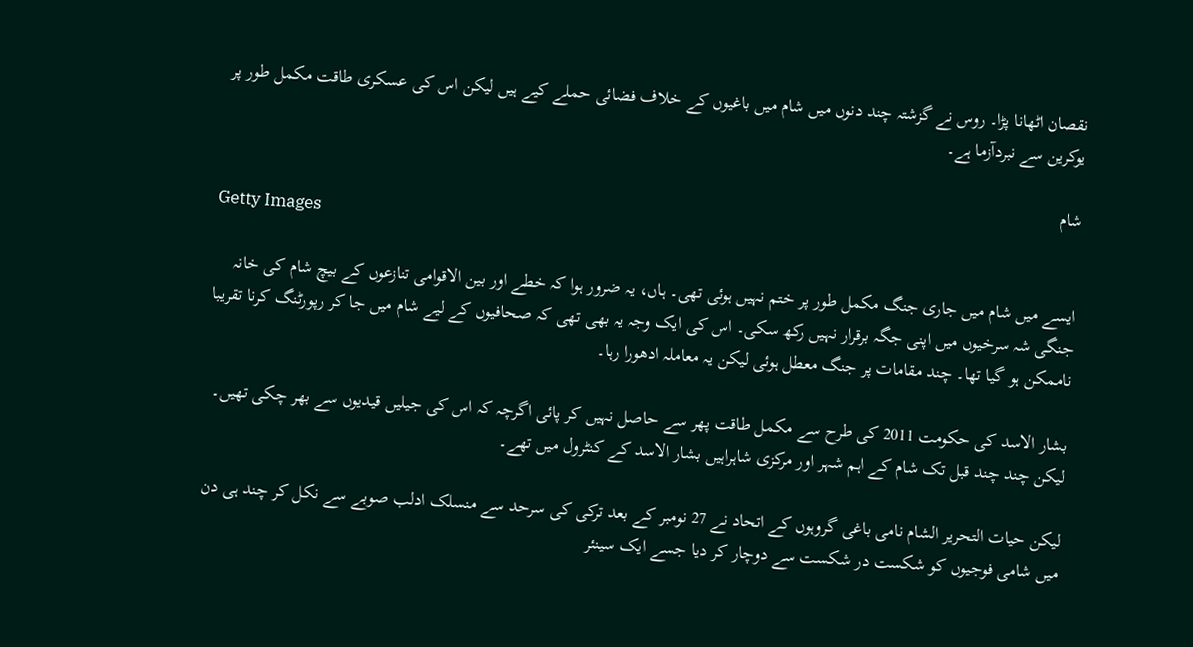نقصان اٹھانا پڑا۔ روس نے گزشتہ چند دنوں میں شام میں باغیوں کے خلاف فضائی حملے کیے ہیں لیکن اس کی عسکری طاقت مکمل طور پر یوکرین سے نبردآزما ہے۔

شام
Getty Images

ایسے میں شام میں جاری جنگ مکمل طور پر ختم نہیں ہوئی تھی۔ ہاں، یہ ضرور ہوا کہ خطے اور بین الاقوامی تنازعوں کے بیچ شام کی خانہ جنگی شہ سرخیوں میں اپنی جگہ برقرار نہیں رکھ سکی۔ اس کی ایک وجہ یہ بھی تھی کہ صحافیوں کے لیے شام میں جا کر رپورٹنگ کرنا تقریبا ناممکن ہو گیا تھا۔ چند مقامات پر جنگ معطل ہوئی لیکن یہ معاملہ ادھورا رہا۔

بشار الاسد کی حکومت 2011 کی طرح سے مکمل طاقت پھر سے حاصل نہیں کر پائی اگرچہ کہ اس کی جیلیں قیدیوں سے بھر چکی تھیں۔ لیکن چند چند قبل تک شام کے اہم شہر اور مرکزی شاہراہیں بشار الاسد کے کنٹرول میں تھے۔

لیکن حیات التحریر الشام نامی باغی گروہوں کے اتحاد نے 27 نومبر کے بعد ترکی کی سرحد سے منسلک ادلب صوبے سے نکل کر چند ہی دن میں شامی فوجیوں کو شکست در شکست سے دوچار کر دیا جسے ایک سینئر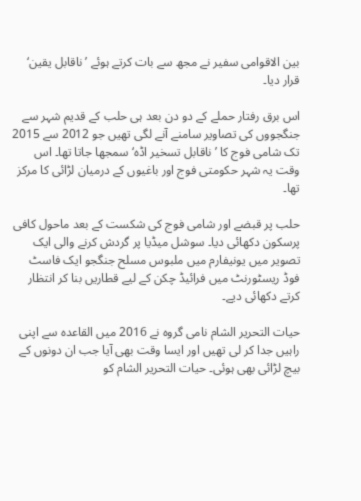بین الاقوامی سفیر نے مجھ سے بات کرتے ہوئے ’ناقابل یقین‘ قرار دیا۔

اس برق رفتار حملے کے دو دن بعد ہی حلب کے قدیم شہر سے جنگجووں کی تصاویر سامنے آنے لگی تھیں جو 2012 سے 2015 تک شامی فوج کا ’ناقابل تسخیر اڈہ‘ سمجھا جاتا تھا۔ اس وقت یہ شہر حکومتی فوج اور باغیوں کے درمیان لڑائی کا مرکز تھا۔

حلب پر قبضے اور شامی فوج کی شکست کے بعد ماحول کافی پرسکون دکھائی دیا۔ سوشل میڈیا پر گردش کرنے والی ایک تصویر میں یونیفارم میں ملبوس مسلح جنگجو ایک فاسٹ فوڈ ریسٹورنٹ میں فرائیڈ چکن کے لیے قطاریں بنا کر انتظار کرتے دکھائی دیے۔

حیات التحریر الشام نامی گروہ نے 2016 میں القاعدہ سے اپنی راہیں جدا کر لی تھیں اور ایسا وقت بھی آیا جب ان دونوں کے بیچ لڑائی بھی ہوئی۔ حیات التحریر الشام کو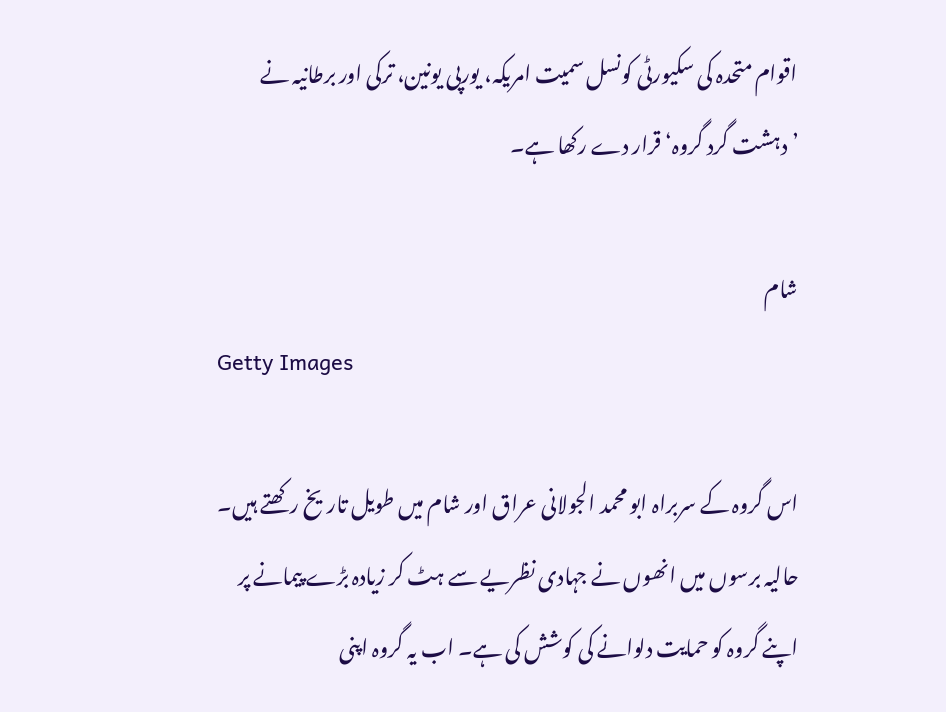اقوام متحدہ کی سکیورٹی کونسل سمیت امریکہ، یورپی یونین، ترکی اور برطانیہ نے ’دہشت گرد گروہ‘ قرار دے رکھا ہے۔

شام
Getty Images

اس گروہ کے سربراہ ابو محمد الجولانی عراق اور شام میں طویل تاریخ رکھتے ہیں۔ حالیہ برسوں میں انھوں نے جہادی نظریے سے ہٹ کر زیادہ بڑے پیمانے پر اپنے گروہ کو حمایت دلوانے کی کوشش کی ہے۔ اب یہ گروہ اپنی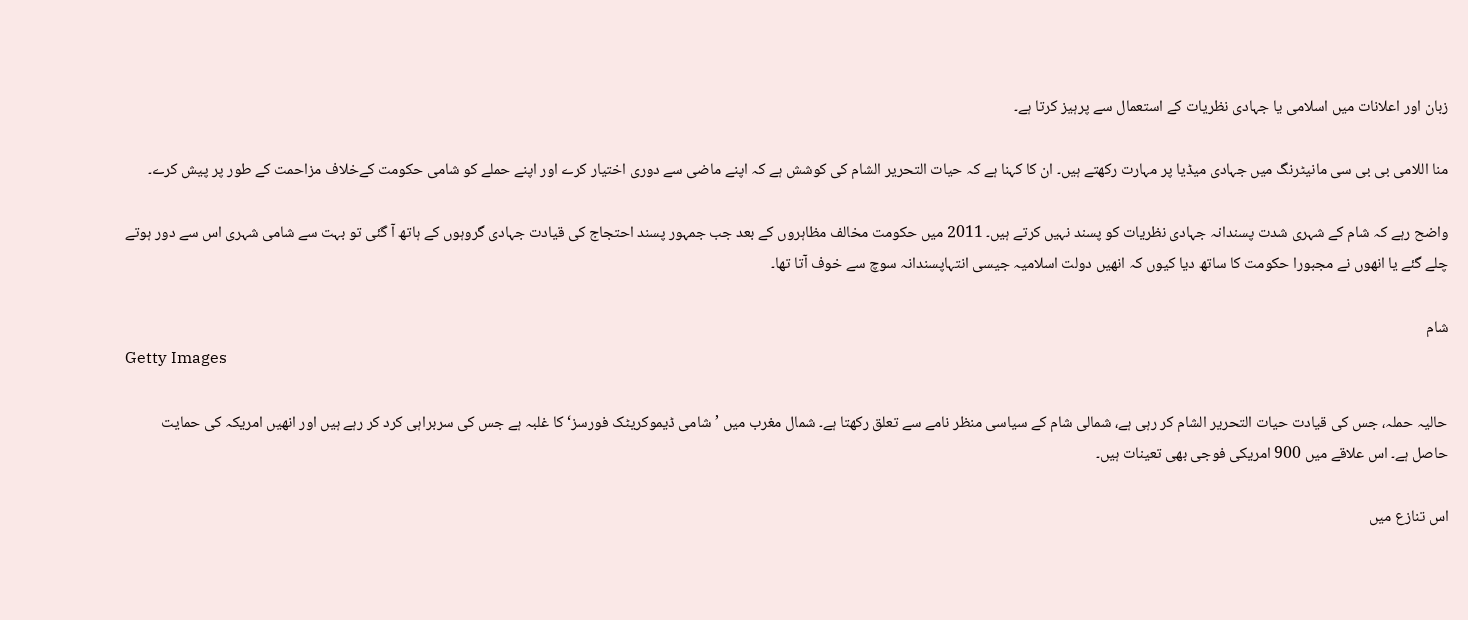زبان اور اعلانات میں اسلامی یا جہادی نظریات کے استعمال سے پرہیز کرتا ہے۔

منا اللامی بی بی سی مانیٹرنگ میں جہادی میڈیا پر مہارت رکھتے ہیں۔ ان کا کہنا ہے کہ حیات التحریر الشام کی کوشش ہے کہ اپنے ماضی سے دوری اختیار کرے اور اپنے حملے کو شامی حکومت کےخلاف مزاحمت کے طور پر پیش کرے۔

واضح رہے کہ شام کے شہری شدت پسندانہ جہادی نظریات کو پسند نہیں کرتے ہیں۔ 2011 میں حکومت مخالف مظاہروں کے بعد جب جمہور پسند احتجاج کی قیادت جہادی گروہوں کے ہاتھ آ گئی تو بہت سے شامی شہری اس سے دور ہوتے چلے گئے یا انھوں نے مجبورا حکومت کا ساتھ دیا کیوں کہ انھیں دولت اسلامیہ جیسی انتہاپسندانہ سوچ سے خوف آتا تھا۔

شام
Getty Images

حالیہ حملہ، جس کی قیادت حیات التحریر الشام کر رہی ہے، شمالی شام کے سیاسی منظر نامے سے تعلق رکھتا ہے۔ شمال مغرب میں ’شامی ڈیموکریٹک فورسز‘ کا غلبہ ہے جس کی سربراہی کرد کر رہے ہیں اور انھیں امریکہ کی حمایت حاصل ہے۔ اس علاقے میں 900 امریکی فوجی بھی تعینات ہیں۔

اس تنازع میں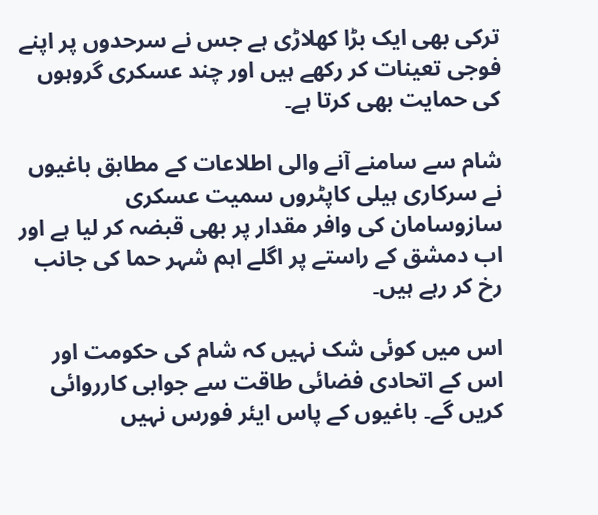ترکی بھی ایک بڑا کھلاڑی ہے جس نے سرحدوں پر اپنے فوجی تعینات کر رکھے ہیں اور چند عسکری گروہوں کی حمایت بھی کرتا ہے۔

شام سے سامنے آنے والی اطلاعات کے مطابق باغیوں نے سرکاری ہیلی کاپٹروں سمیت عسکری سازوسامان کی وافر مقدار پر بھی قبضہ کر لیا ہے اور اب دمشق کے راستے پر اگلے اہم شہر حما کی جانب رخ کر رہے ہیں۔

اس میں کوئی شک نہیں کہ شام کی حکومت اور اس کے اتحادی فضائی طاقت سے جوابی کارروائی کریں گے۔ باغیوں کے پاس ایئر فورس نہیں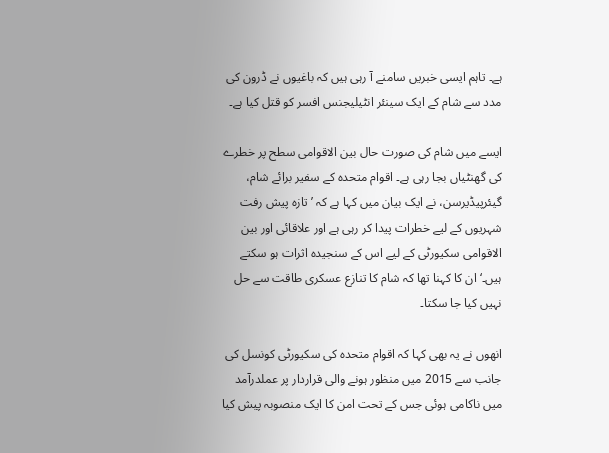ہے۔ تاہم ایسی خبریں سامنے آ رہی ہیں کہ باغیوں نے ڈرون کی مدد سے شام کے ایک سینئر انٹیلیجنس افسر کو قتل کیا ہے۔

ایسے میں شام کی صورت حال بین الاقوامی سطح پر خطرے کی گھنٹیاں بجا رہی ہے۔ اقوام متحدہ کے سفیر برائے شام، گیئرپیڈیرسن، نے ایک بیان میں کہا ہے کہ ’تازہ پیش رفت شہریوں کے لیے خطرات پیدا کر رہی ہے اور علاقائی اور بین الاقوامی سکیورٹی کے لیے اس کے سنجیدہ اثرات ہو سکتے ہیں۔‘ ان کا کہنا تھا کہ شام کا تنازع عسکری طاقت سے حل نہیں کیا جا سکتا۔

انھوں نے یہ بھی کہا کہ اقوام متحدہ کی سکیورٹی کونسل کی جانب سے 2015 میں منظور ہونے والی قراردار پر عملدرآمد میں ناکامی ہوئی جس کے تحت امن کا ایک منصوبہ پیش کیا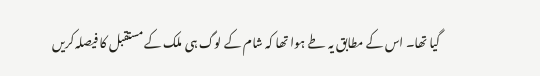گیا تھا۔ اس کے مطابق یہ طے ہوا تھا کہ شام کے لوگ ہی ملک کے مستقبل کا فیصلہ کریں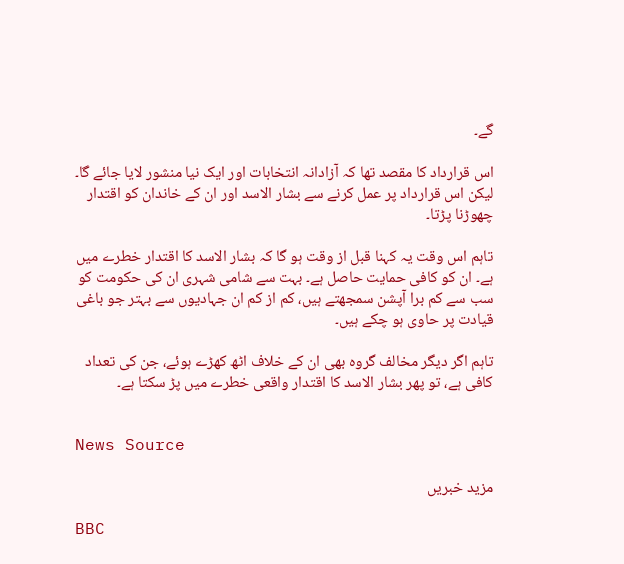گے۔

اس قرارداد کا مقصد تھا کہ آزادانہ انتخابات اور ایک نیا منشور لایا جائے گا۔ لیکن اس قرارداد پر عمل کرنے سے بشار الاسد اور ان کے خاندان کو اقتدار چھوڑنا پڑتا۔

تاہم اس وقت یہ کہنا قبل از وقت ہو گا کہ بشار الاسد کا اقتدار خطرے میں ہے۔ ان کو کافی حمایت حاصل ہے۔ بہت سے شامی شہری ان کی حکومت کو سب سے کم برا آپشن سمجھتے ہیں، کم از کم ان جہادیوں سے بہتر جو باغی قیادت پر حاوی ہو چکے ہیں۔

تاہم اگر دیگر مخالف گروہ بھی ان کے خلاف اٹھ کھڑے ہوئے، جن کی تعداد کافی ہے، تو پھر بشار الاسد کا اقتدار واقعی خطرے میں پڑ سکتا ہے۔


News Source

مزید خبریں

BBC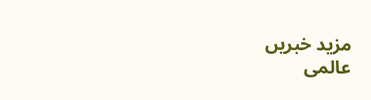مزید خبریں
عالمی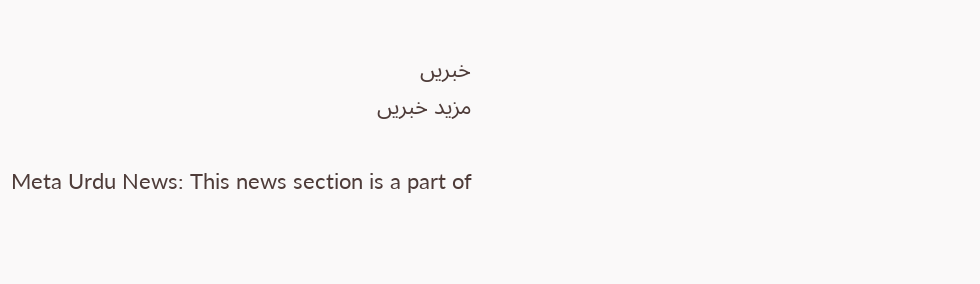خبریں
مزید خبریں

Meta Urdu News: This news section is a part of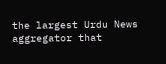the largest Urdu News aggregator that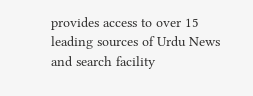provides access to over 15 leading sources of Urdu News and search facility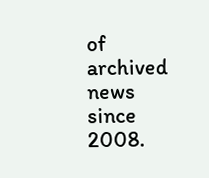of archived news since 2008.